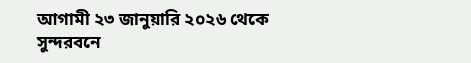আগামী ২৩ জানুয়ারি ২০২৬ থেকে সুন্দরবনে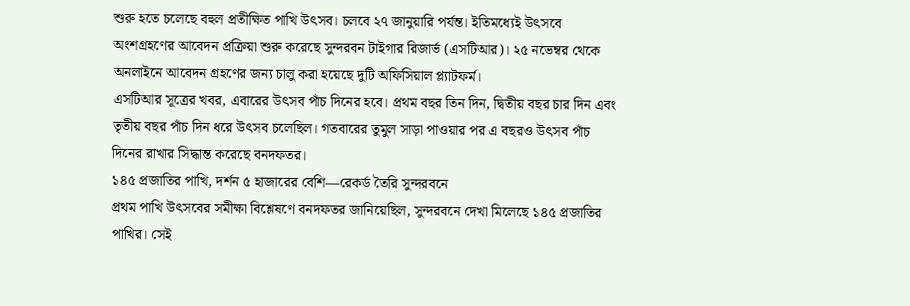শুরু হতে চলেছে বহুল প্রতীক্ষিত পাখি উৎসব। চলবে ২৭ জানুয়ারি পর্যন্ত। ইতিমধ্যেই উৎসবে অংশগ্রহণের আবেদন প্রক্রিয়া শুরু করেছে সুন্দরবন টাইগার রিজার্ভ (এসটিআর)। ২৫ নভেম্বর থেকে অনলাইনে আবেদন গ্রহণের জন্য চালু করা হয়েছে দুটি অফিসিয়াল প্ল্যাটফর্ম।
এসটিআর সূত্রের খবর, এবারের উৎসব পাঁচ দিনের হবে। প্রথম বছর তিন দিন, দ্বিতীয় বছর চার দিন এবং তৃতীয় বছর পাঁচ দিন ধরে উৎসব চলেছিল। গতবারের তুমুল সাড়া পাওয়ার পর এ বছরও উৎসব পাঁচ দিনের রাখার সিদ্ধান্ত করেছে বনদফতর।
১৪৫ প্রজাতির পাখি, দর্শন ৫ হাজারের বেশি—রেকর্ড তৈরি সুন্দরবনে
প্রথম পাখি উৎসবের সমীক্ষা বিশ্লেষণে বনদফতর জানিয়েছিল, সুন্দরবনে দেখা মিলেছে ১৪৫ প্রজাতির পাখির। সেই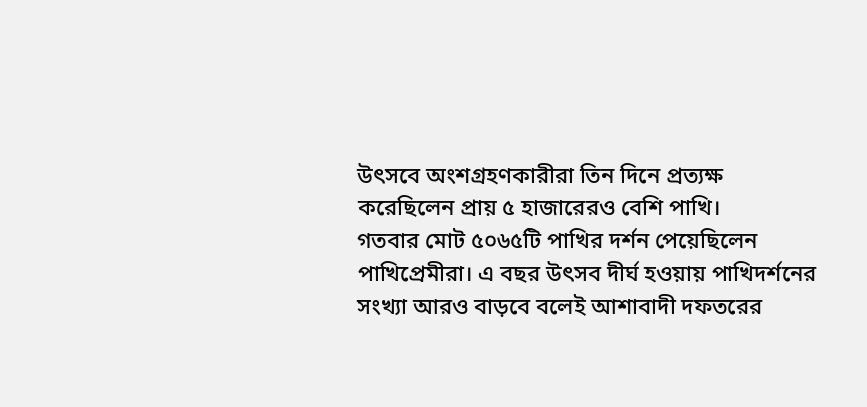উৎসবে অংশগ্রহণকারীরা তিন দিনে প্রত্যক্ষ করেছিলেন প্রায় ৫ হাজারেরও বেশি পাখি।
গতবার মোট ৫০৬৫টি পাখির দর্শন পেয়েছিলেন পাখিপ্রেমীরা। এ বছর উৎসব দীর্ঘ হওয়ায় পাখিদর্শনের সংখ্যা আরও বাড়বে বলেই আশাবাদী দফতরের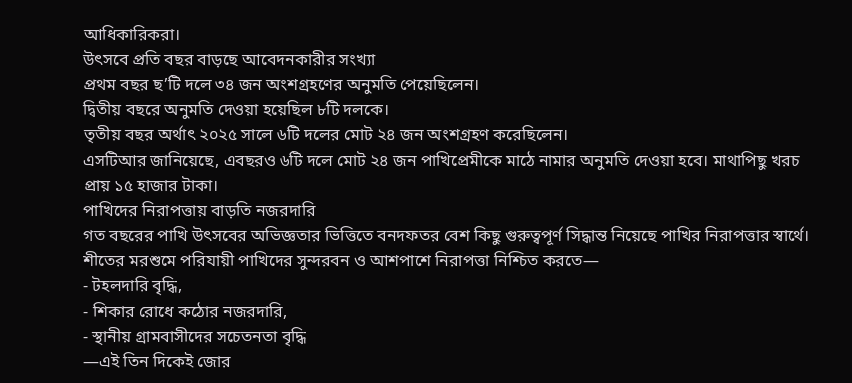আধিকারিকরা।
উৎসবে প্রতি বছর বাড়ছে আবেদনকারীর সংখ্যা
প্রথম বছর ছ’টি দলে ৩৪ জন অংশগ্রহণের অনুমতি পেয়েছিলেন।
দ্বিতীয় বছরে অনুমতি দেওয়া হয়েছিল ৮টি দলকে।
তৃতীয় বছর অর্থাৎ ২০২৫ সালে ৬টি দলের মোট ২৪ জন অংশগ্রহণ করেছিলেন।
এসটিআর জানিয়েছে, এবছরও ৬টি দলে মোট ২৪ জন পাখিপ্রেমীকে মাঠে নামার অনুমতি দেওয়া হবে। মাথাপিছু খরচ প্রায় ১৫ হাজার টাকা।
পাখিদের নিরাপত্তায় বাড়তি নজরদারি
গত বছরের পাখি উৎসবের অভিজ্ঞতার ভিত্তিতে বনদফতর বেশ কিছু গুরুত্বপূর্ণ সিদ্ধান্ত নিয়েছে পাখির নিরাপত্তার স্বার্থে।
শীতের মরশুমে পরিযায়ী পাখিদের সুন্দরবন ও আশপাশে নিরাপত্তা নিশ্চিত করতে—
- টহলদারি বৃদ্ধি,
- শিকার রোধে কঠোর নজরদারি,
- স্থানীয় গ্রামবাসীদের সচেতনতা বৃদ্ধি
—এই তিন দিকেই জোর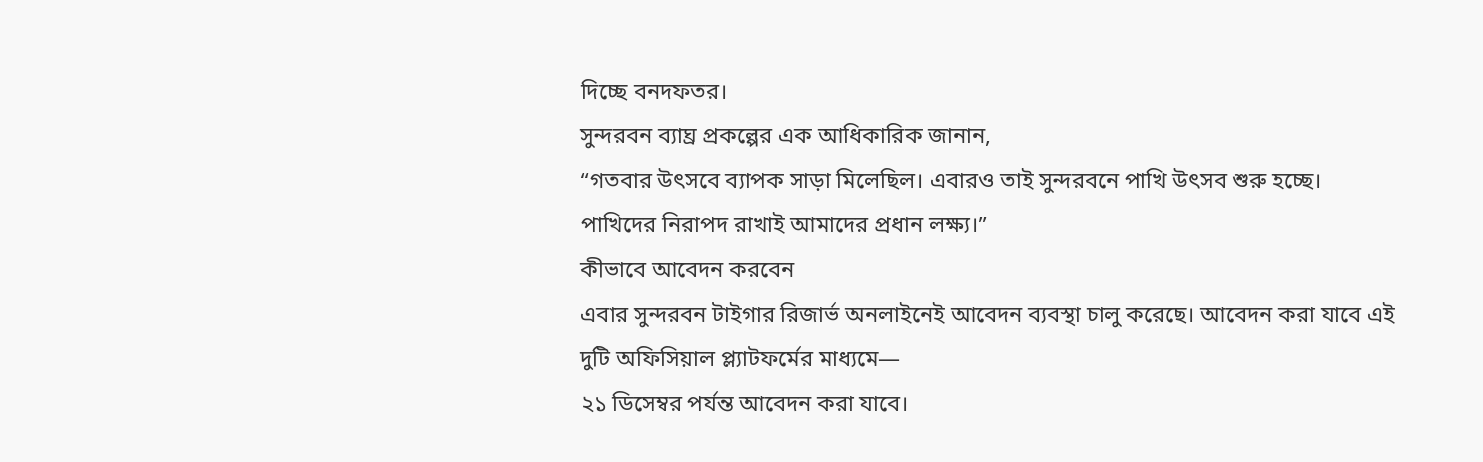দিচ্ছে বনদফতর।
সুন্দরবন ব্যাঘ্র প্রকল্পের এক আধিকারিক জানান,
“গতবার উৎসবে ব্যাপক সাড়া মিলেছিল। এবারও তাই সুন্দরবনে পাখি উৎসব শুরু হচ্ছে। পাখিদের নিরাপদ রাখাই আমাদের প্রধান লক্ষ্য।”
কীভাবে আবেদন করবেন
এবার সুন্দরবন টাইগার রিজার্ভ অনলাইনেই আবেদন ব্যবস্থা চালু করেছে। আবেদন করা যাবে এই দুটি অফিসিয়াল প্ল্যাটফর্মের মাধ্যমে—
২১ ডিসেম্বর পর্যন্ত আবেদন করা যাবে।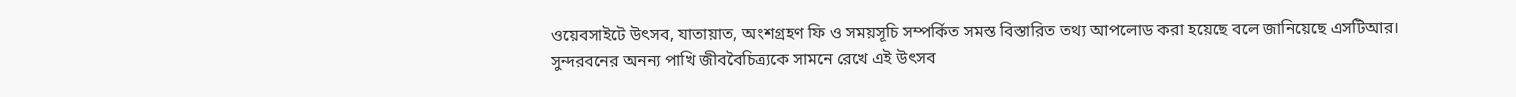ওয়েবসাইটে উৎসব, যাতায়াত, অংশগ্রহণ ফি ও সময়সূচি সম্পর্কিত সমস্ত বিস্তারিত তথ্য আপলোড করা হয়েছে বলে জানিয়েছে এসটিআর।
সুন্দরবনের অনন্য পাখি জীববৈচিত্র্যকে সামনে রেখে এই উৎসব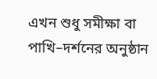এখন শুধু সমীক্ষা বা পাখি–দর্শনের অনুষ্ঠান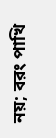নয়; বরং পাখি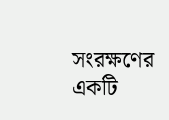সংরক্ষণের একটি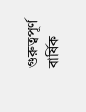গুরুত্বপূর্ণ বার্ষিক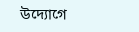উদ্যোগে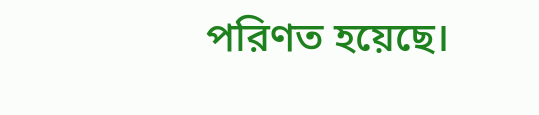পরিণত হয়েছে।